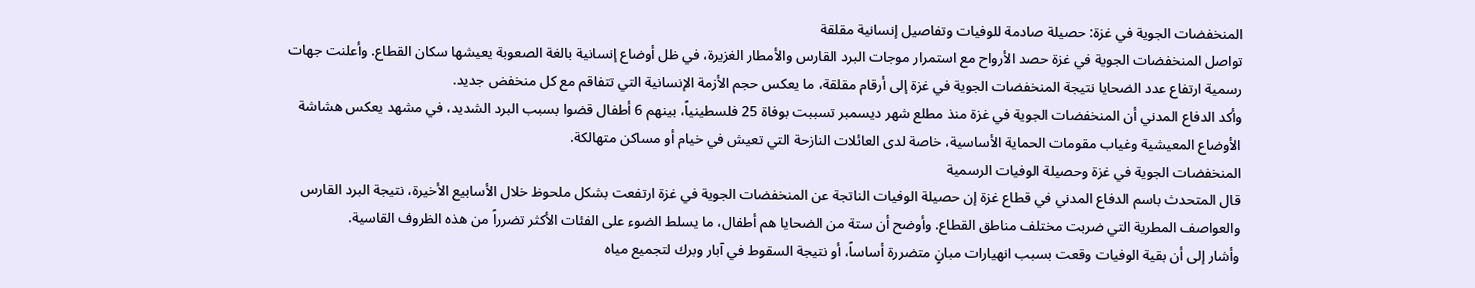المنخفضات الجوية في غزة: حصيلة صادمة للوفيات وتفاصيل إنسانية مقلقة
تواصل المنخفضات الجوية في غزة حصد الأرواح مع استمرار موجات البرد القارس والأمطار الغزيرة، في ظل أوضاع إنسانية بالغة الصعوبة يعيشها سكان القطاع. وأعلنت جهات رسمية ارتفاع عدد الضحايا نتيجة المنخفضات الجوية في غزة إلى أرقام مقلقة، ما يعكس حجم الأزمة الإنسانية التي تتفاقم مع كل منخفض جديد.
وأكد الدفاع المدني أن المنخفضات الجوية في غزة منذ مطلع شهر ديسمبر تسببت بوفاة 25 فلسطينياً، بينهم 6 أطفال قضوا بسبب البرد الشديد، في مشهد يعكس هشاشة الأوضاع المعيشية وغياب مقومات الحماية الأساسية، خاصة لدى العائلات النازحة التي تعيش في خيام أو مساكن متهالكة.
المنخفضات الجوية في غزة وحصيلة الوفيات الرسمية
قال المتحدث باسم الدفاع المدني في قطاع غزة إن حصيلة الوفيات الناتجة عن المنخفضات الجوية في غزة ارتفعت بشكل ملحوظ خلال الأسابيع الأخيرة، نتيجة البرد القارس والعواصف المطرية التي ضربت مختلف مناطق القطاع. وأوضح أن ستة من الضحايا هم أطفال، ما يسلط الضوء على الفئات الأكثر تضرراً من هذه الظروف القاسية.
وأشار إلى أن بقية الوفيات وقعت بسبب انهيارات مبانٍ متضررة أساساً، أو نتيجة السقوط في آبار وبرك لتجميع مياه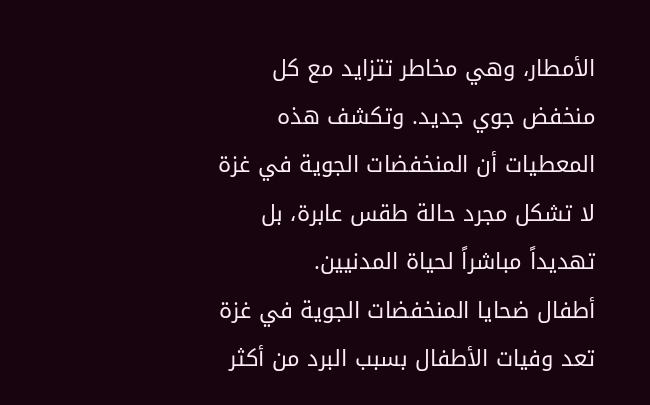الأمطار، وهي مخاطر تتزايد مع كل منخفض جوي جديد. وتكشف هذه المعطيات أن المنخفضات الجوية في غزة لا تشكل مجرد حالة طقس عابرة، بل تهديداً مباشراً لحياة المدنيين.
أطفال ضحايا المنخفضات الجوية في غزة
تعد وفيات الأطفال بسبب البرد من أكثر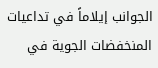الجوانب إيلاماً في تداعيات المنخفضات الجوية في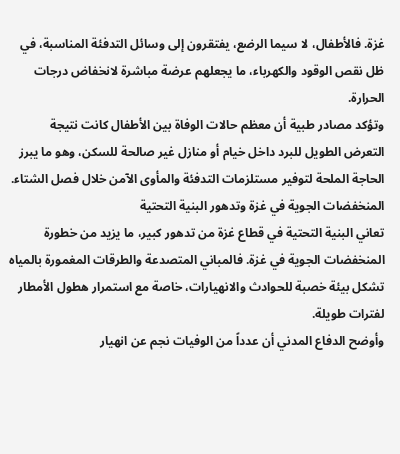غزة. فالأطفال، لا سيما الرضع، يفتقرون إلى وسائل التدفئة المناسبة، في ظل نقص الوقود والكهرباء، ما يجعلهم عرضة مباشرة لانخفاض درجات الحرارة.
وتؤكد مصادر طبية أن معظم حالات الوفاة بين الأطفال كانت نتيجة التعرض الطويل للبرد داخل خيام أو منازل غير صالحة للسكن، وهو ما يبرز الحاجة الملحة لتوفير مستلزمات التدفئة والمأوى الآمن خلال فصل الشتاء.
المنخفضات الجوية في غزة وتدهور البنية التحتية
تعاني البنية التحتية في قطاع غزة من تدهور كبير، ما يزيد من خطورة المنخفضات الجوية في غزة. فالمباني المتصدعة والطرقات المغمورة بالمياه تشكل بيئة خصبة للحوادث والانهيارات، خاصة مع استمرار هطول الأمطار لفترات طويلة.
وأوضح الدفاع المدني أن عدداً من الوفيات نجم عن انهيار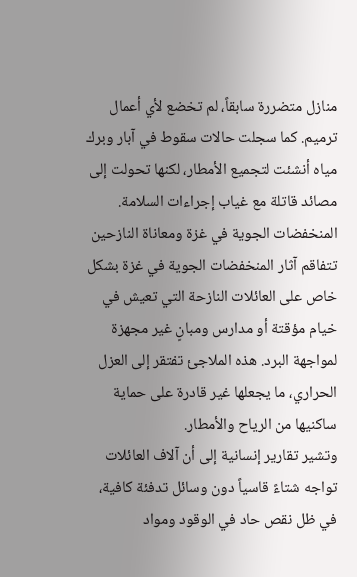منازل متضررة سابقاً، لم تخضع لأي أعمال ترميم. كما سجلت حالات سقوط في آبار وبرك مياه أنشئت لتجميع الأمطار، لكنها تحولت إلى مصائد قاتلة مع غياب إجراءات السلامة.
المنخفضات الجوية في غزة ومعاناة النازحين
تتفاقم آثار المنخفضات الجوية في غزة بشكل خاص على العائلات النازحة التي تعيش في خيام مؤقتة أو مدارس ومبانٍ غير مجهزة لمواجهة البرد. هذه الملاجئ تفتقر إلى العزل الحراري، ما يجعلها غير قادرة على حماية ساكنيها من الرياح والأمطار.
وتشير تقارير إنسانية إلى أن آلاف العائلات تواجه شتاءً قاسياً دون وسائل تدفئة كافية، في ظل نقص حاد في الوقود ومواد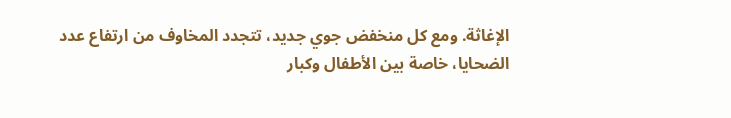الإغاثة. ومع كل منخفض جوي جديد، تتجدد المخاوف من ارتفاع عدد الضحايا، خاصة بين الأطفال وكبار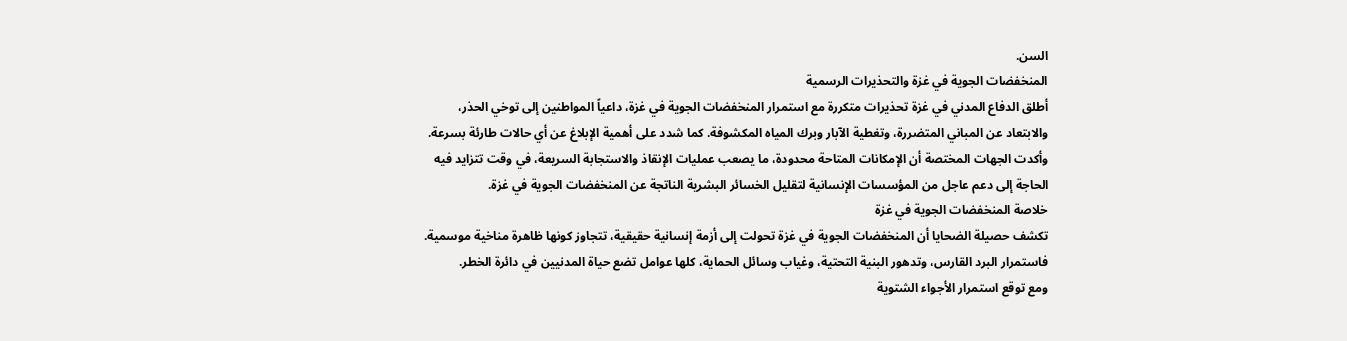السن.
المنخفضات الجوية في غزة والتحذيرات الرسمية
أطلق الدفاع المدني في غزة تحذيرات متكررة مع استمرار المنخفضات الجوية في غزة، داعياً المواطنين إلى توخي الحذر، والابتعاد عن المباني المتضررة، وتغطية الآبار وبرك المياه المكشوفة. كما شدد على أهمية الإبلاغ عن أي حالات طارئة بسرعة.
وأكدت الجهات المختصة أن الإمكانات المتاحة محدودة، ما يصعب عمليات الإنقاذ والاستجابة السريعة، في وقت تتزايد فيه الحاجة إلى دعم عاجل من المؤسسات الإنسانية لتقليل الخسائر البشرية الناتجة عن المنخفضات الجوية في غزة.
خلاصة المنخفضات الجوية في غزة
تكشف حصيلة الضحايا أن المنخفضات الجوية في غزة تحولت إلى أزمة إنسانية حقيقية، تتجاوز كونها ظاهرة مناخية موسمية. فاستمرار البرد القارس، وتدهور البنية التحتية، وغياب وسائل الحماية، كلها عوامل تضع حياة المدنيين في دائرة الخطر.
ومع توقع استمرار الأجواء الشتوية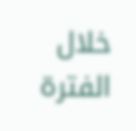خلال الفترة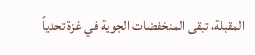المقبلة، تبقى المنخفضات الجوية في غزة تحدياً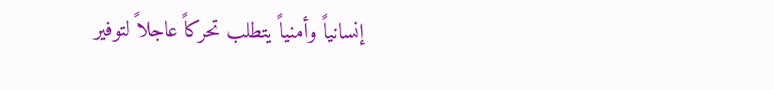إنسانياً وأمنياً يتطلب تحركاً عاجلاً لتوفير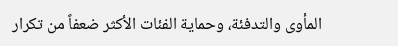المأوى والتدفئة، وحماية الفئات الأكثر ضعفاً من تكرار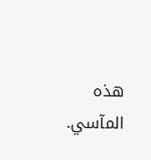هذه المآسي.